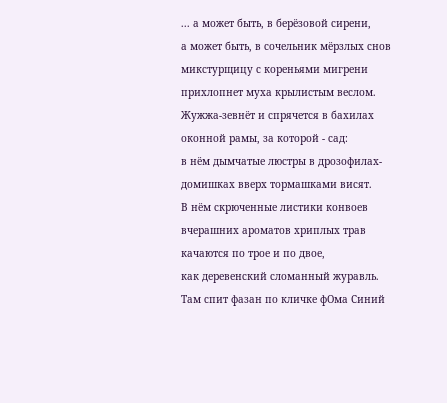... а может быть, в берёзовой сирени,
а может быть, в сочельник мёрзлых снов
микстурщицу с кореньями мигрени
прихлопнет муха крылистым веслом.
Жужжа-зевнёт и спрячется в бахилах
оконной рамы, за которой - сад:
в нём дымчатые люстры в дрозофилах-
домишках вверх тормашками висят.
В нём скрюченные листики конвоев
вчерашних ароматов хриплых трав
качаются по трое и по двое,
как деревенский сломанный журавль.
Там спит фазан по кличке фОма Синий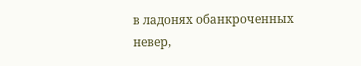в ладонях обанкроченных невер,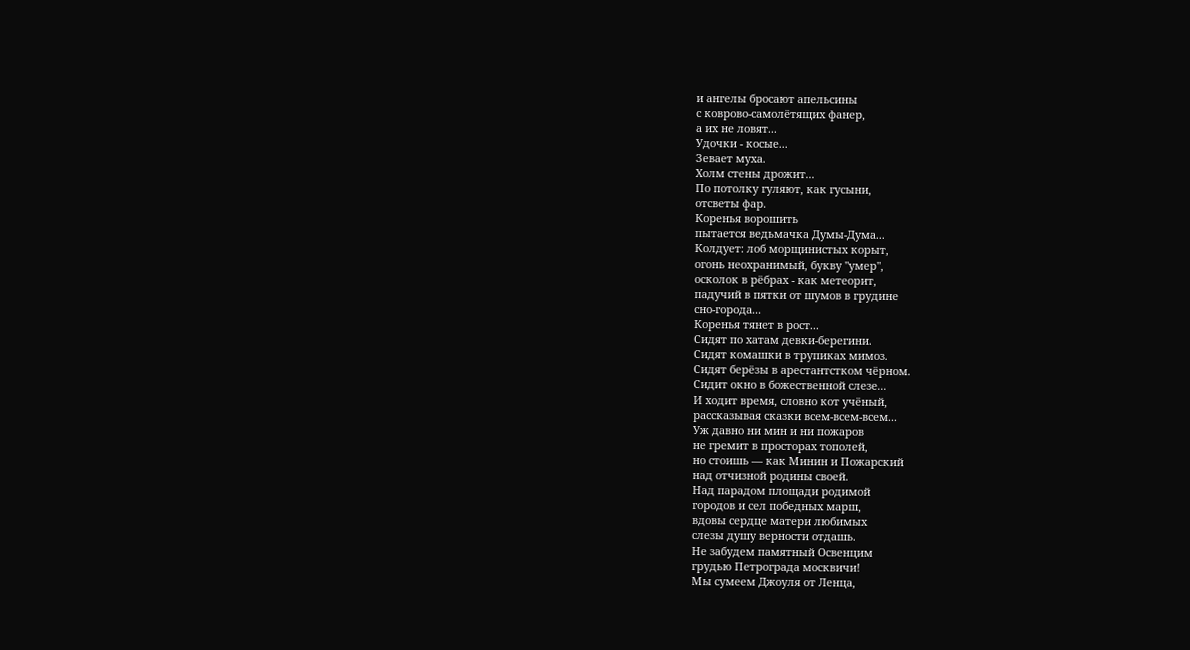и ангелы бросают апельсины
с коврово-самолётящих фанер,
а их не ловят...
Удочки - косые...
Зевает муха.
Холм стены дрожит...
По потолку гуляют, как гусыни,
отсветы фар.
Коренья ворошить
пытается ведьмачка Думы-Дума...
Колдует: лоб морщинистых корыт,
огонь неохранимый, букву "умер",
осколок в рёбрах - как метеорит,
падучий в пятки от шумов в грудине
сно-города...
Коренья тянет в рост...
Сидят по хатам девки-берегини.
Сидят комашки в трупиках мимоз.
Сидят берёзы в арестантстком чёрном.
Сидит окно в божественной слезе...
И ходит время, словно кот учёный,
рассказывая сказки всем-всем-всем...
Уж давно ни мин и ни пожаров
не гремит в просторах тополей,
но стоишь — как Минин и Пожарский
над отчизной родины своей.
Над парадом площади родимой
городов и сел победных марш,
вдовы сердце матери любимых
слезы душу верности отдашь.
Не забудем памятный Освенцим
грудью Петрограда москвичи!
Мы сумеем Джоуля от Ленца,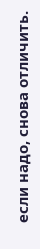если надо, снова отличить.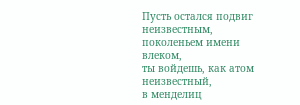Пусть остался подвиг неизвестным,
поколеньем имени влеком,
ты войдешь, как атом неизвестный,
в менделиц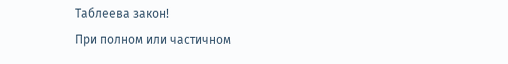Таблеева закон!
При полном или частичном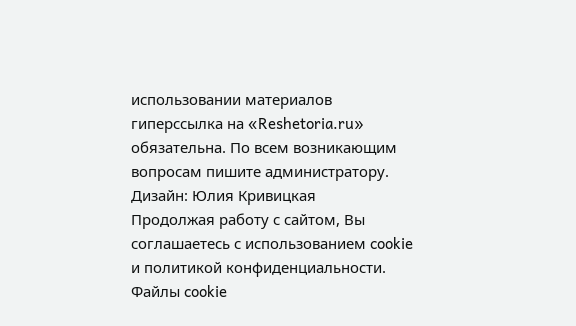использовании материалов гиперссылка на «Reshetoria.ru» обязательна. По всем возникающим вопросам пишите администратору.
Дизайн: Юлия Кривицкая
Продолжая работу с сайтом, Вы соглашаетесь с использованием cookie и политикой конфиденциальности. Файлы cookie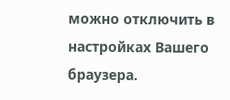можно отключить в настройках Вашего браузера.